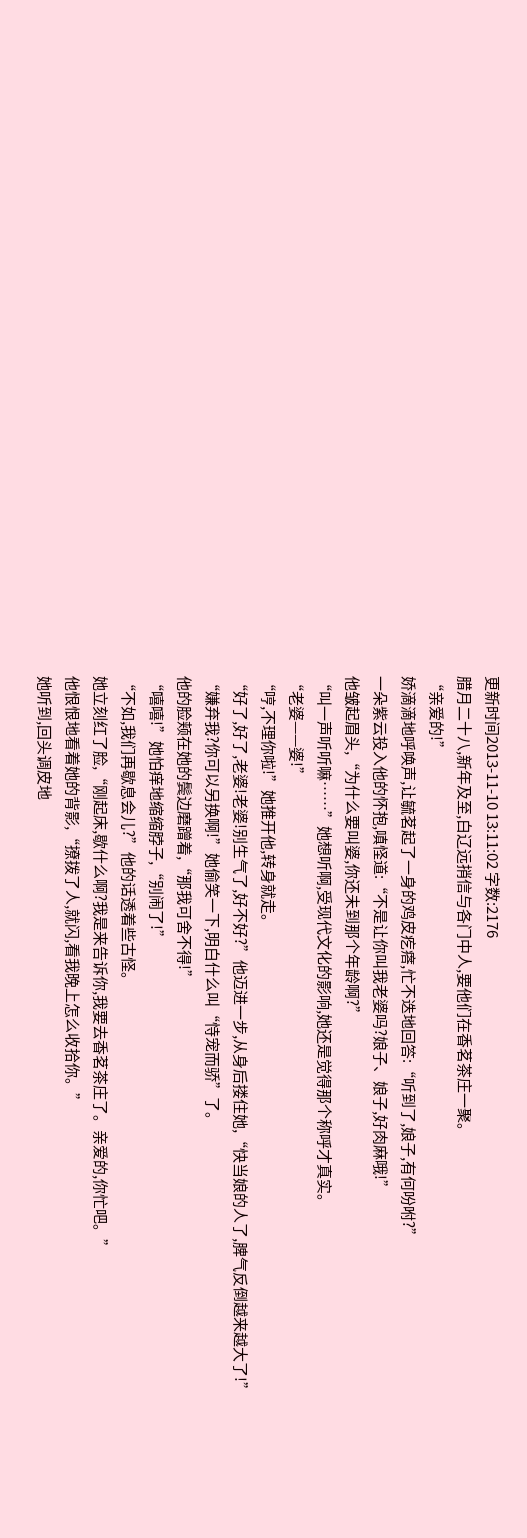更新时间2013-11-10 13:11:02 字数:2176
腊月二十八,新年及至,白辽远捎信与各门中人,要他们在香茗茶庄一聚。
“亲爱的!”
娇滴滴地呼唤声,让毓茗起了一身的鸡皮疙瘩,忙不迭地回答:“听到了,娘子,有何吩咐?”
一朵紫云投入他的怀抱,嗔怪道:“不是让你叫我老婆吗?娘子、娘子,好肉麻哦!”
他皱起眉头,“为什么要叫婆,你还未到那个年龄啊?”
“叫一声听听嘛……”她想听啊,受现代文化的影响,她还是觉得那个称呼才真实。
“老婆——婆!”
“哼,不理你啦!”她推开他,转身就走。
“好了,好了,老婆!老婆!别生气了,好不好?”他迈进一步,从身后搂住她,“快当娘的人了,脾气反倒越来越大了!”
“嫌弃我?你可以另换啊!”她偷笑一下,明白什么叫“恃宠而骄”了。
他的脸颊在她的鬓边磨蹭着,“那我可舍不得!”
“嘻嘻!”她怕痒地缩缩脖子,“别闹了!”
“不如,我们再歇息会儿?”他的话透着些古怪。
她立刻红了脸,“刚起床,歇什么啊?我是来告诉你,我要去香茗茶庄了。亲爱的,你忙吧。”
他恨恨地看着她的背影,“撩拨了人,就闪,看我晚上怎么收拾你。”
她听到,回头调皮地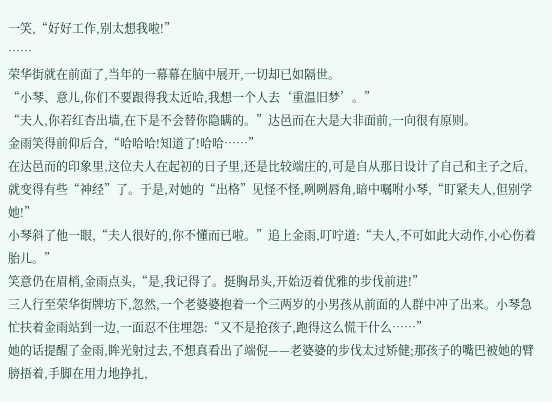一笑,“好好工作,别太想我啦!”
……
荣华街就在前面了,当年的一幕幕在脑中展开,一切却已如隔世。
“小琴、意儿,你们不要跟得我太近哈,我想一个人去‘重温旧梦’。”
“夫人,你若红杏出墙,在下是不会替你隐瞒的。”达邑而在大是大非面前,一向很有原则。
金雨笑得前仰后合,“哈哈哈!知道了!哈哈……”
在达邑而的印象里,这位夫人在起初的日子里,还是比较端庄的,可是自从那日设计了自己和主子之后,就变得有些“神经”了。于是,对她的“出格”见怪不怪,咧咧唇角,暗中嘱咐小琴,“盯紧夫人,但别学她!”
小琴斜了他一眼,“夫人很好的,你不懂而已啦。”追上金雨,叮咛道:“夫人,不可如此大动作,小心伤着胎儿。”
笑意仍在眉梢,金雨点头,“是,我记得了。挺胸昂头,开始迈着优雅的步伐前进!”
三人行至荣华街牌坊下,忽然,一个老婆婆抱着一个三两岁的小男孩从前面的人群中冲了出来。小琴急忙扶着金雨站到一边,一面忍不住埋怨:“又不是抢孩子,跑得这么慌干什么……”
她的话提醒了金雨,眸光射过去,不想真看出了端倪——老婆婆的步伐太过矫健;那孩子的嘴巴被她的臂膀捂着,手脚在用力地挣扎,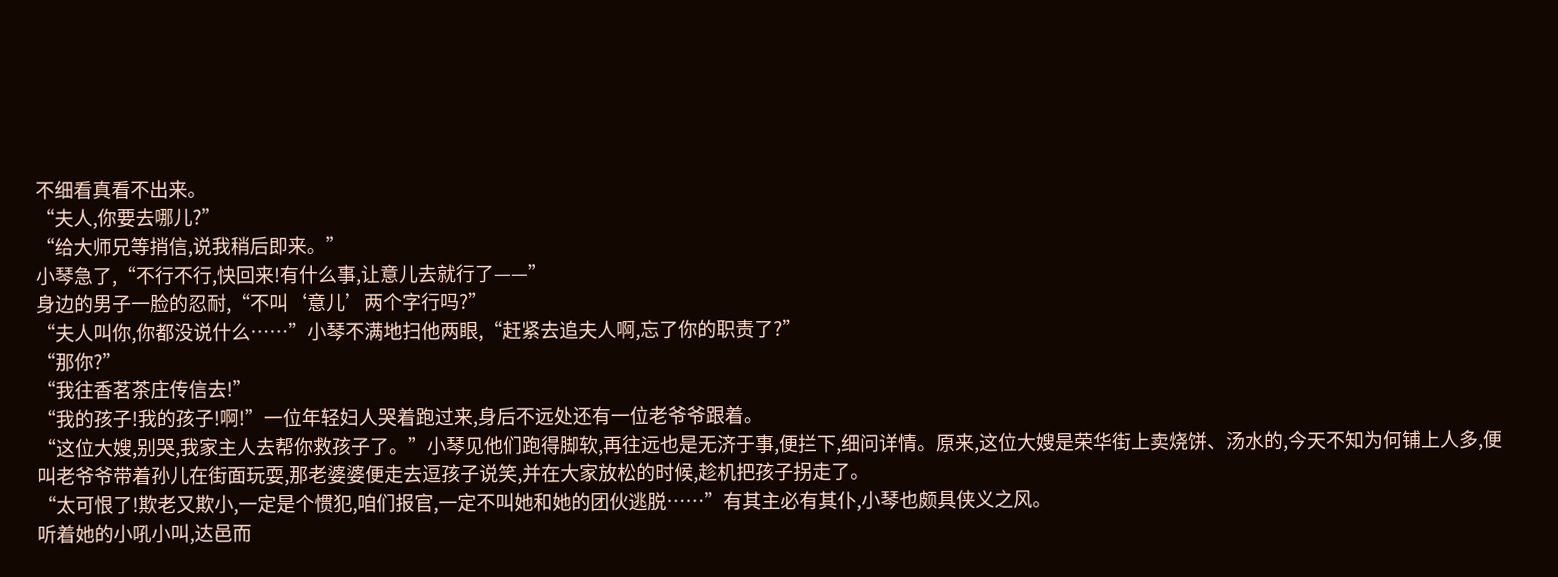不细看真看不出来。
“夫人,你要去哪儿?”
“给大师兄等捎信,说我稍后即来。”
小琴急了,“不行不行,快回来!有什么事,让意儿去就行了——”
身边的男子一脸的忍耐,“不叫‘意儿’两个字行吗?”
“夫人叫你,你都没说什么……”小琴不满地扫他两眼,“赶紧去追夫人啊,忘了你的职责了?”
“那你?”
“我往香茗茶庄传信去!”
“我的孩子!我的孩子!啊!”一位年轻妇人哭着跑过来,身后不远处还有一位老爷爷跟着。
“这位大嫂,别哭,我家主人去帮你救孩子了。”小琴见他们跑得脚软,再往远也是无济于事,便拦下,细问详情。原来,这位大嫂是荣华街上卖烧饼、汤水的,今天不知为何铺上人多,便叫老爷爷带着孙儿在街面玩耍,那老婆婆便走去逗孩子说笑,并在大家放松的时候,趁机把孩子拐走了。
“太可恨了!欺老又欺小,一定是个惯犯,咱们报官,一定不叫她和她的团伙逃脱……”有其主必有其仆,小琴也颇具侠义之风。
听着她的小吼小叫,达邑而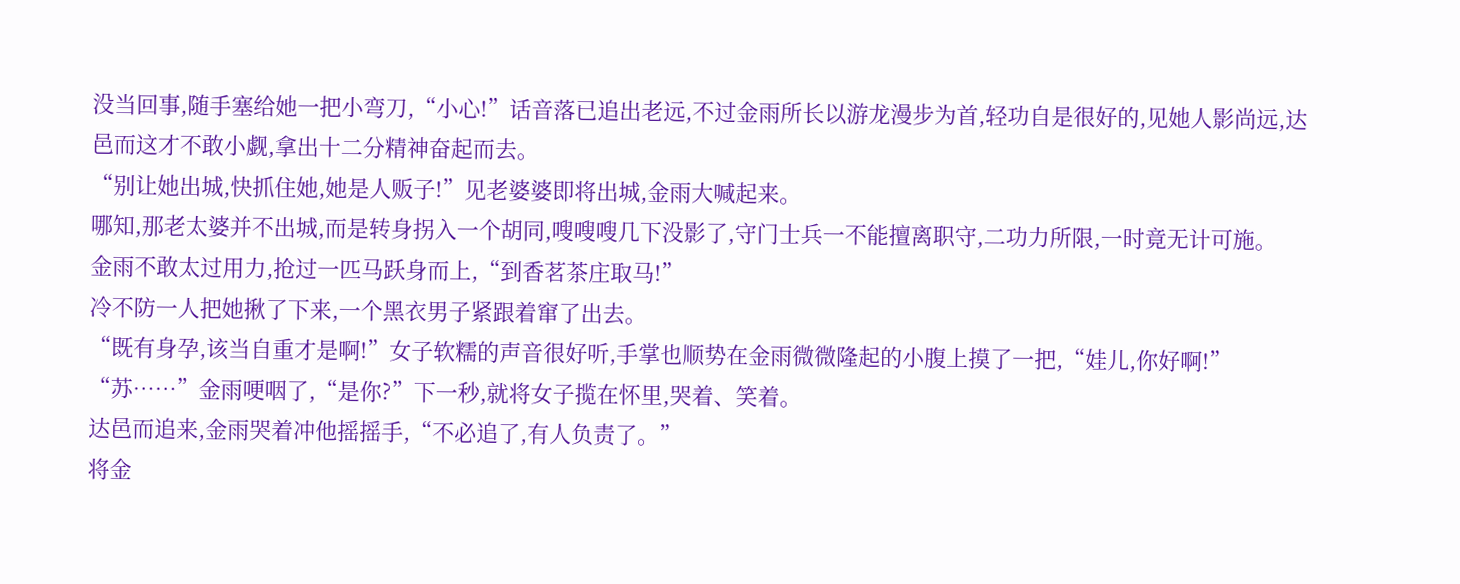没当回事,随手塞给她一把小弯刀,“小心!”话音落已追出老远,不过金雨所长以游龙漫步为首,轻功自是很好的,见她人影尚远,达邑而这才不敢小觑,拿出十二分精神奋起而去。
“别让她出城,快抓住她,她是人贩子!”见老婆婆即将出城,金雨大喊起来。
哪知,那老太婆并不出城,而是转身拐入一个胡同,嗖嗖嗖几下没影了,守门士兵一不能擅离职守,二功力所限,一时竟无计可施。
金雨不敢太过用力,抢过一匹马跃身而上,“到香茗茶庄取马!”
冷不防一人把她揪了下来,一个黑衣男子紧跟着窜了出去。
“既有身孕,该当自重才是啊!”女子软糯的声音很好听,手掌也顺势在金雨微微隆起的小腹上摸了一把,“娃儿,你好啊!”
“苏……”金雨哽咽了,“是你?”下一秒,就将女子揽在怀里,哭着、笑着。
达邑而追来,金雨哭着冲他摇摇手,“不必追了,有人负责了。”
将金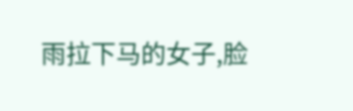雨拉下马的女子,脸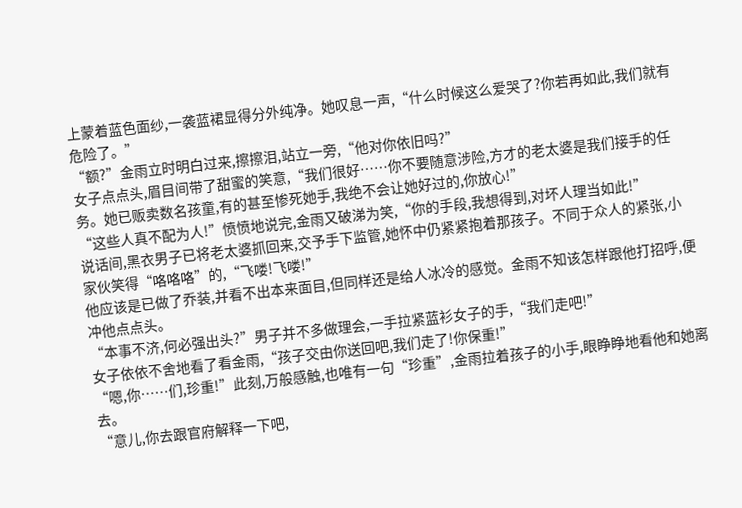上蒙着蓝色面纱,一袭蓝裙显得分外纯净。她叹息一声,“什么时候这么爱哭了?你若再如此,我们就有危险了。”
“额?”金雨立时明白过来,擦擦泪,站立一旁,“他对你依旧吗?”
女子点点头,眉目间带了甜蜜的笑意,“我们很好……你不要随意涉险,方才的老太婆是我们接手的任务。她已贩卖数名孩童,有的甚至惨死她手,我绝不会让她好过的,你放心!”
“这些人真不配为人!”愤愤地说完,金雨又破涕为笑,“你的手段,我想得到,对坏人理当如此!”
说话间,黑衣男子已将老太婆抓回来,交予手下监管,她怀中仍紧紧抱着那孩子。不同于众人的紧张,小家伙笑得“咯咯咯”的,“飞喽!飞喽!”
他应该是已做了乔装,并看不出本来面目,但同样还是给人冰冷的感觉。金雨不知该怎样跟他打招呼,便冲他点点头。
“本事不济,何必强出头?”男子并不多做理会,一手拉紧蓝衫女子的手,“我们走吧!”
女子依依不舍地看了看金雨,“孩子交由你送回吧,我们走了!你保重!”
“嗯,你……们,珍重!”此刻,万般感触,也唯有一句“珍重”,金雨拉着孩子的小手,眼睁睁地看他和她离去。
“意儿,你去跟官府解释一下吧,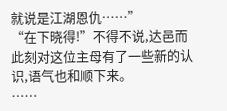就说是江湖恩仇……”
“在下晓得!”不得不说,达邑而此刻对这位主母有了一些新的认识,语气也和顺下来。
……